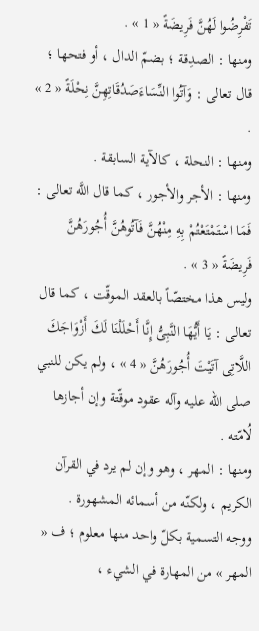تَفْرِضُوا لَهُنَّ فَرِيضَةً « 1 » .
ومنها : الصدِقة ؛ بضمّ الدال ، أو فتحها ؛ قال تعالى : وَآتُوا النِّسَاءَصَدُقَاتِهِنَّ نِحْلَةً « 2 » .
ومنها : النحلة ، كالآية السابقة .
ومنها : الأجر والأجور ، كما قال اللَّه تعالى : فَمَا اسْتَمْتَعْتُمْ بِهِ مِنْهُنَّ فَآتُوهُنَّ أُجُورَهُنَّ فَرِيضَةً « 3 » .
وليس هذا مختصّاً بالعقد الموقّت ، كما قال تعالى : يَا أَيُّهَا النَّبِىُّ إِنَّا أَحْلَلْنَا لَكَ أَزْوَاجَكَ اللَّاتِى آتَيْتَ أُجُورَهُنَّ « 4 » ، ولم يكن للنبي صلى الله عليه وآله عقود موقّتة وإن أجازها لُامّته .
ومنها : المهر ، وهو وإن لم يرد في القرآن الكريم ، ولكنّه من أسمائه المشهورة .
ووجه التسمية بكلّ واحد منها معلوم ؛ ف « المهر » من المهارة في الشيء ،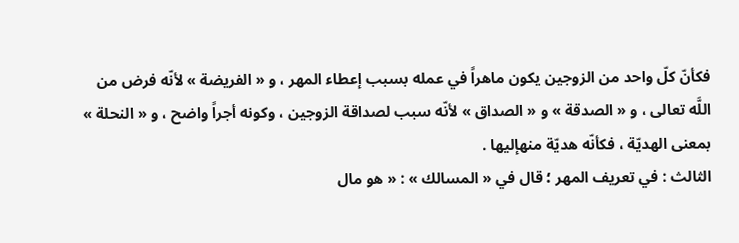فكأنّ كلّ واحد من الزوجين يكون ماهراً في عمله بسبب إعطاء المهر ، و « الفريضة » لأنّه فرض من اللَّه تعالى ، و « الصدقة » و « الصداق » لأنّه سبب لصداقة الزوجين ، وكونه أجراً واضح ، و « النحلة » بمعنى الهديّة ، فكأنّه هديّة منهإليها .
الثالث : في تعريف المهر ؛ قال في « المسالك » : « هو مال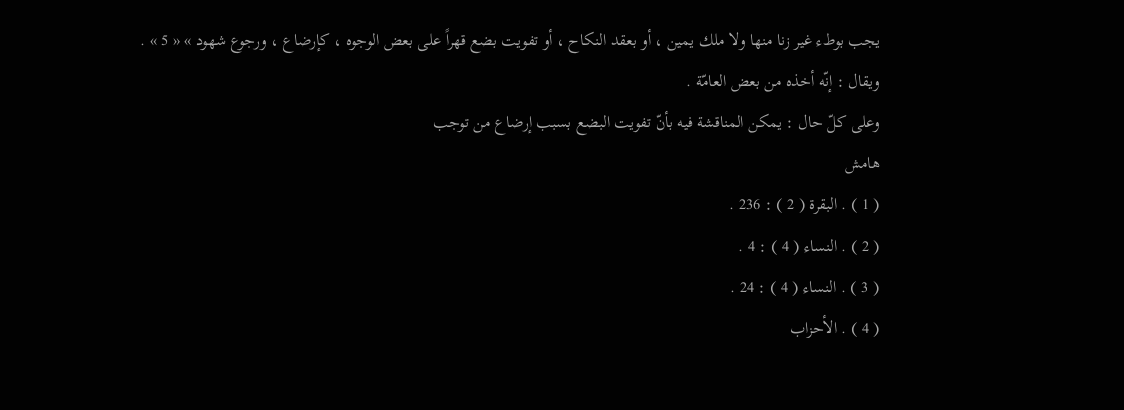يجب بوطء غير زنا منها ولا ملك يمين ، أو بعقد النكاح ، أو تفويت بضع قهراً على بعض الوجوه ، كإرضاع ، ورجوع شهود » « 5 » .
ويقال : إنّه أخذه من بعض العامّة .
وعلى كلّ حال : يمكن المناقشة فيه بأنّ تفويت البضع بسبب إرضاع من توجب
هامش
( 1 ) . البقرة ( 2 ) : 236 .
( 2 ) . النساء ( 4 ) : 4 .
( 3 ) . النساء ( 4 ) : 24 .
( 4 ) . الأحزاب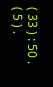( 33 ) : 50 .
( 5 ) .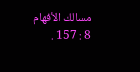مسالك الأفهام 8 : 157 .